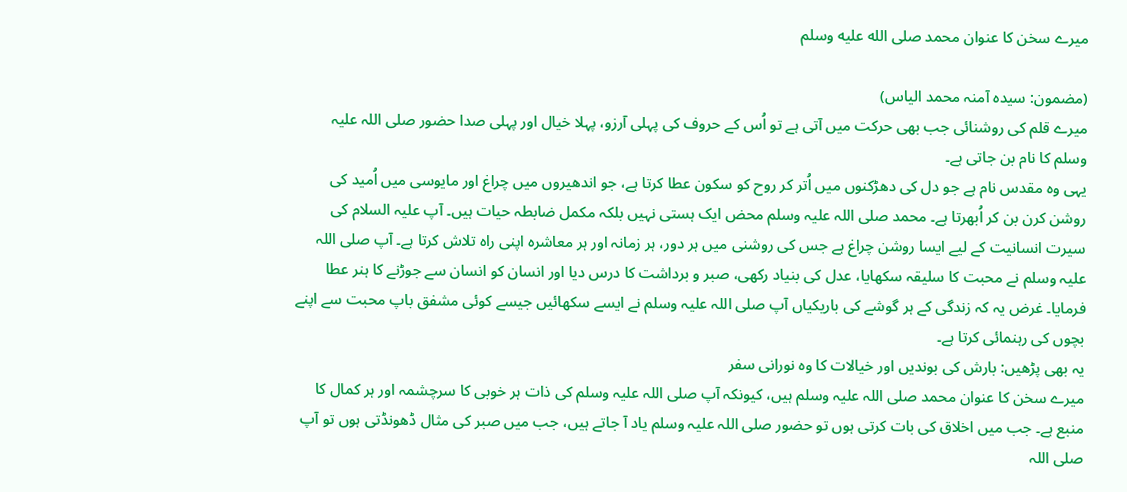میرے سخن کا عنوان محمد صلى الله عليه وسلم

(مضمون: سیدہ آمنہ محمد الیاس)
میرے قلم کی روشنائی جب بھی حرکت میں آتی ہے تو اُس کے حروف کی پہلی آرزو، پہلا خیال اور پہلی صدا حضور صلی اللہ علیہ وسلم کا نام بن جاتی ہے۔
یہی وہ مقدس نام ہے جو دل کی دھڑکنوں میں اُتر کر روح کو سکون عطا کرتا ہے، جو اندھیروں میں چراغ اور مایوسی میں اُمید کی روشن کرن بن کر اُبھرتا ہے۔ محمد صلی اللہ علیہ وسلم محض ایک ہستی نہیں بلکہ مکمل ضابطہ حیات ہیں۔ آپ علیہ السلام کی سیرت انسانیت کے لیے ایسا روشن چراغ ہے جس کی روشنی میں ہر دور، ہر زمانہ اور ہر معاشرہ اپنی راہ تلاش کرتا ہے۔ آپ صلی اللہ علیہ وسلم نے محبت کا سلیقہ سکھایا، عدل کی بنیاد رکھی، صبر و برداشت کا درس دیا اور انسان کو انسان سے جوڑنے کا ہنر عطا فرمایا۔ غرض یہ کہ زندگی کے ہر گوشے کی باریکیاں آپ صلی اللہ علیہ وسلم نے ایسے سکھائیں جیسے کوئی مشفق باپ محبت سے اپنے بچوں کی رہنمائی کرتا ہے۔
یہ بھی پڑھیں: بارش کی بوندیں اور خیالات کا وہ نورانی سفر
میرے سخن کا عنوان محمد صلی اللہ علیہ وسلم ہیں، کیونکہ آپ صلی اللہ علیہ وسلم کی ذات ہر خوبی کا سرچشمہ اور ہر کمال کا منبع ہے۔ جب میں اخلاق کی بات کرتی ہوں تو حضور صلی اللہ علیہ وسلم یاد آ جاتے ہیں، جب میں صبر کی مثال ڈھونڈتی ہوں تو آپ صلی اللہ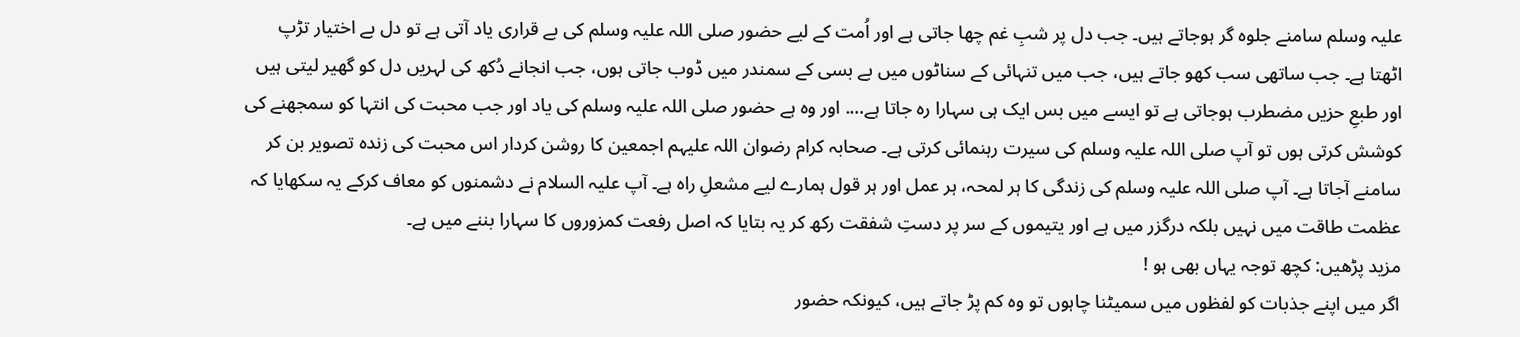علیہ وسلم سامنے جلوہ گر ہوجاتے ہیں۔ جب دل پر شبِ غم چھا جاتی ہے اور اُمت کے لیے حضور صلی اللہ علیہ وسلم کی بے قراری یاد آتی ہے تو دل بے اختیار تڑپ اٹھتا ہے۔ جب ساتھی سب کھو جاتے ہیں، جب میں تنہائی کے سناٹوں میں بے بسی کے سمندر میں ڈوب جاتی ہوں، جب انجانے دُکھ کی لہریں دل کو گھیر لیتی ہیں اور طبعِ حزیں مضطرب ہوجاتی ہے تو ایسے میں بس ایک ہی سہارا رہ جاتا ہے…. اور وہ ہے حضور صلی اللہ علیہ وسلم کی یاد اور جب محبت کی انتہا کو سمجھنے کی کوشش کرتی ہوں تو آپ صلی اللہ علیہ وسلم کی سیرت رہنمائی کرتی ہے۔ صحابہ کرام رضوان اللہ علیہم اجمعین کا روشن کردار اس محبت کی زندہ تصویر بن کر سامنے آجاتا ہے۔ آپ صلی اللہ علیہ وسلم کی زندگی کا ہر لمحہ، ہر عمل اور ہر قول ہمارے لیے مشعلِ راہ ہے۔ آپ علیہ السلام نے دشمنوں کو معاف کرکے یہ سکھایا کہ عظمت طاقت میں نہیں بلکہ درگزر میں ہے اور یتیموں کے سر پر دستِ شفقت رکھ کر یہ بتایا کہ اصل رفعت کمزوروں کا سہارا بننے میں ہے۔
مزید پڑھیں: کچھ توجہ یہاں بھی ہو !
اگر میں اپنے جذبات کو لفظوں میں سمیٹنا چاہوں تو وہ کم پڑ جاتے ہیں، کیونکہ حضور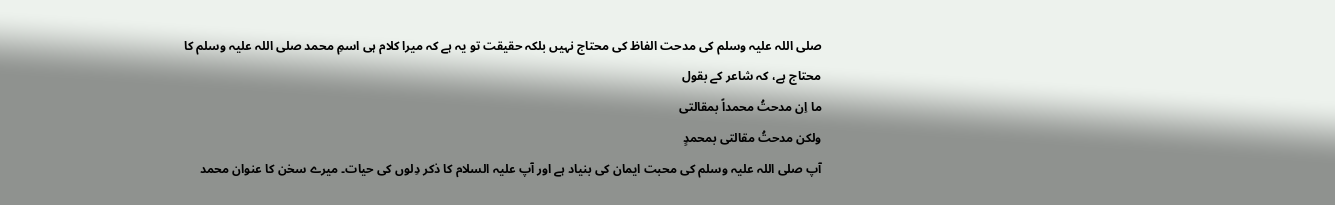صلی اللہ علیہ وسلم کی مدحت الفاظ کی محتاج نہیں بلکہ حقیقت تو یہ ہے کہ میرا کلام ہی اسمِ محمد صلی اللہ علیہ وسلم کا محتاج ہے، کہ شاعر کے بقول
ما اِن مدحتُ محمداً بمقالتی
ولکن مدحتُ مقالتی بمحمدٍ
آپ صلی اللہ علیہ وسلم کی محبت ایمان کی بنیاد ہے اور آپ علیہ السلام کا ذکر دِلوں کی حیات۔ میرے سخن کا عنوان محمد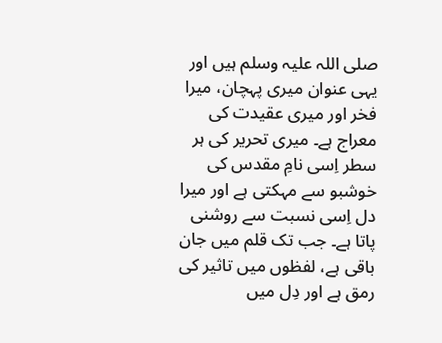صلی اللہ علیہ وسلم ہیں اور یہی عنوان میری پہچان، میرا فخر اور میری عقیدت کی معراج ہے۔ میری تحریر کی ہر سطر اِسی نامِ مقدس کی خوشبو سے مہکتی ہے اور میرا دل اِسی نسبت سے روشنی پاتا ہے۔ جب تک قلم میں جان باقی ہے، لفظوں میں تاثیر کی رمق ہے اور دِل میں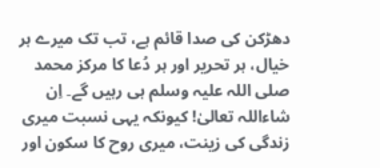دھڑکن کی صدا قائم ہے، تب تک میرے ہر خیال، ہر تحریر اور ہر دُعا کا مرکز محمد صلی اللہ علیہ وسلم ہی رہیں گے۔ اِن شاءاللہ تعالیٰ! کیونکہ یہی نسبت میری زندگی کی زینت، میری روح کا سکون اور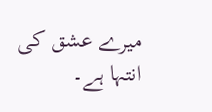میرے عشق کی انتہا ہے۔